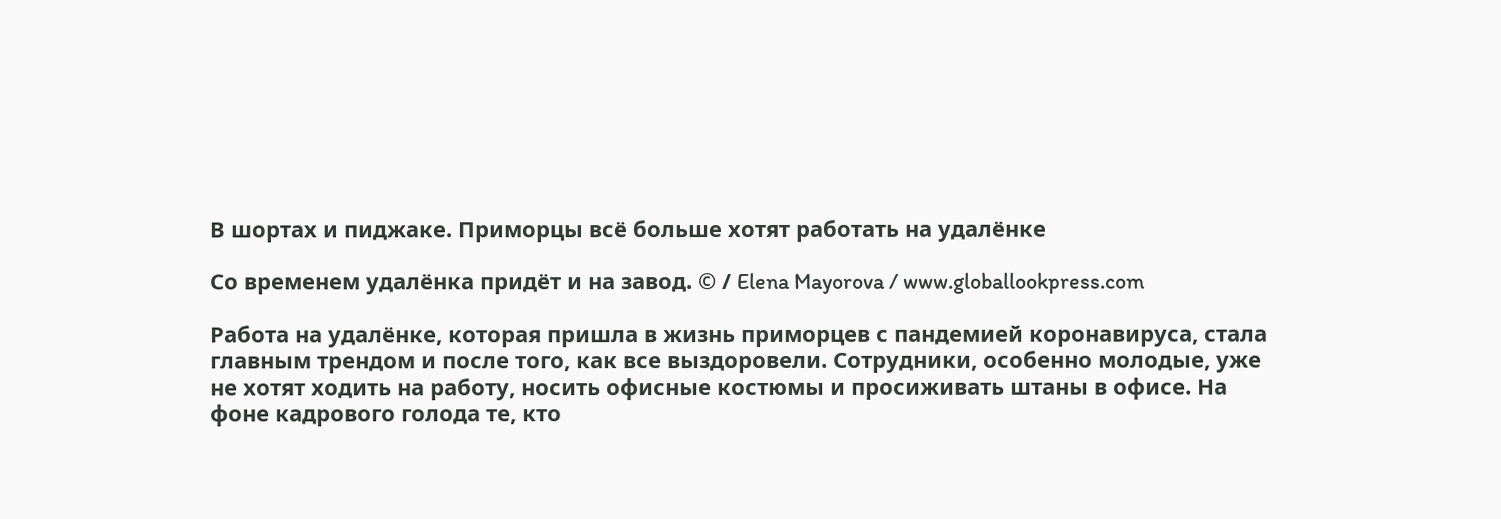В шортах и пиджаке. Приморцы всё больше хотят работать на удалёнке

Со временем удалёнка придёт и на завод. © / Elena Mayorova / www.globallookpress.com

Работа на удалёнке, которая пришла в жизнь приморцев с пандемией коронавируса, стала главным трендом и после того, как все выздоровели. Сотрудники, особенно молодые, уже не хотят ходить на работу, носить офисные костюмы и просиживать штаны в офисе. На фоне кадрового голода те, кто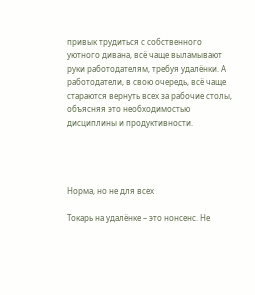привык трудиться с собственного уютного дивана, всё чаще выламывают руки работодателям, требуя удалёнки. А работодатели, в свою очередь, всё чаще стараются вернуть всех за рабочие столы, объясняя это необходимостью дисциплины и продуктивности.




Норма, но не для всех

Токарь на удалёнке – это нонсенс. Не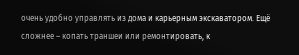очень удобно управлять из дома и карьерным экскаватором. Ещё сложнее – копать траншеи или ремонтировать, к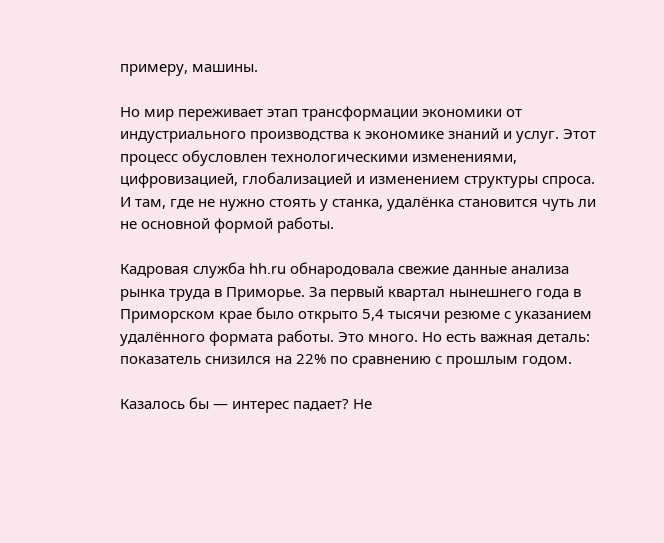примеру, машины.

Но мир переживает этап трансформации экономики от индустриального производства к экономике знаний и услуг. Этот процесс обусловлен технологическими изменениями, цифровизацией, глобализацией и изменением структуры спроса. И там, где не нужно стоять у станка, удалёнка становится чуть ли не основной формой работы.

Кадровая служба hh.ru обнародовала свежие данные анализа рынка труда в Приморье. За первый квартал нынешнего года в Приморском крае было открыто 5,4 тысячи резюме с указанием удалённого формата работы. Это много. Но есть важная деталь: показатель снизился на 22% по сравнению с прошлым годом.

Казалось бы — интерес падает? Не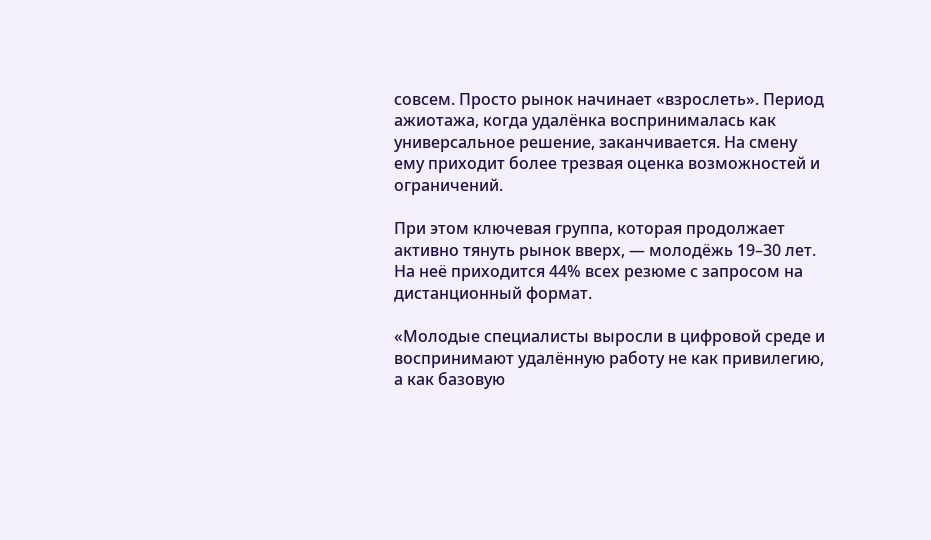совсем. Просто рынок начинает «взрослеть». Период ажиотажа, когда удалёнка воспринималась как универсальное решение, заканчивается. На смену ему приходит более трезвая оценка возможностей и ограничений.

При этом ключевая группа, которая продолжает активно тянуть рынок вверх, — молодёжь 19–30 лет. На неё приходится 44% всех резюме с запросом на дистанционный формат.

«Молодые специалисты выросли в цифровой среде и воспринимают удалённую работу не как привилегию, а как базовую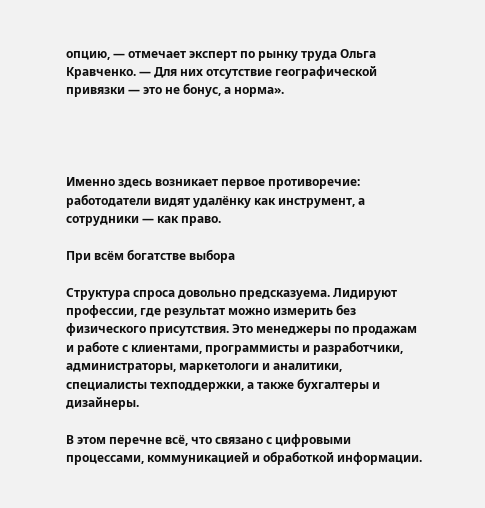опцию, — отмечает эксперт по рынку труда Ольга Кравченко. — Для них отсутствие географической привязки — это не бонус, а норма».




Именно здесь возникает первое противоречие: работодатели видят удалёнку как инструмент, а сотрудники — как право.

При всём богатстве выбора

Структура спроса довольно предсказуема. Лидируют профессии, где результат можно измерить без физического присутствия. Это менеджеры по продажам и работе с клиентами, программисты и разработчики, администраторы, маркетологи и аналитики, специалисты техподдержки, а также бухгалтеры и дизайнеры.

В этом перечне всё, что связано с цифровыми процессами, коммуникацией и обработкой информации.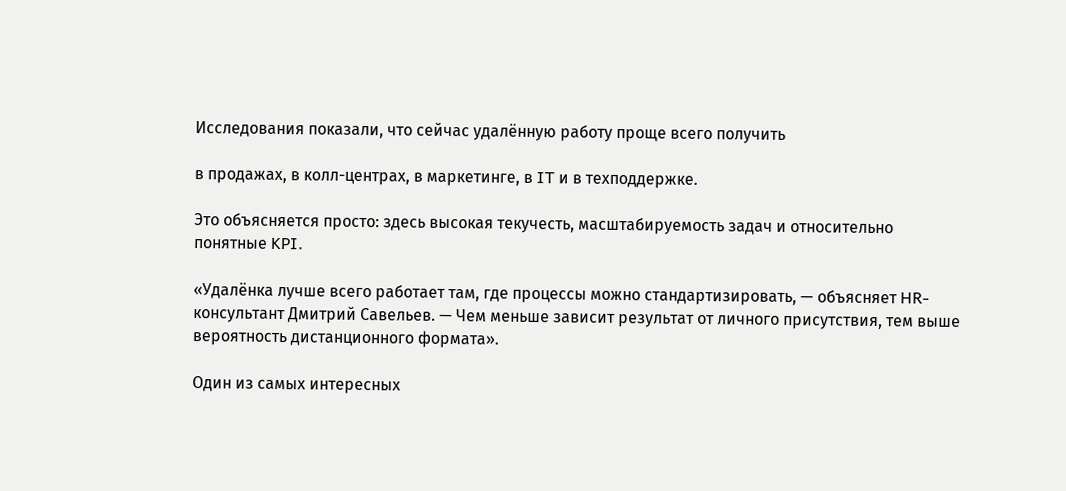Исследования показали, что сейчас удалённую работу проще всего получить

в продажах, в колл-центрах, в маркетинге, в IT и в техподдержке.

Это объясняется просто: здесь высокая текучесть, масштабируемость задач и относительно понятные KPI.

«Удалёнка лучше всего работает там, где процессы можно стандартизировать, — объясняет HR-консультант Дмитрий Савельев. — Чем меньше зависит результат от личного присутствия, тем выше вероятность дистанционного формата».

Один из самых интересных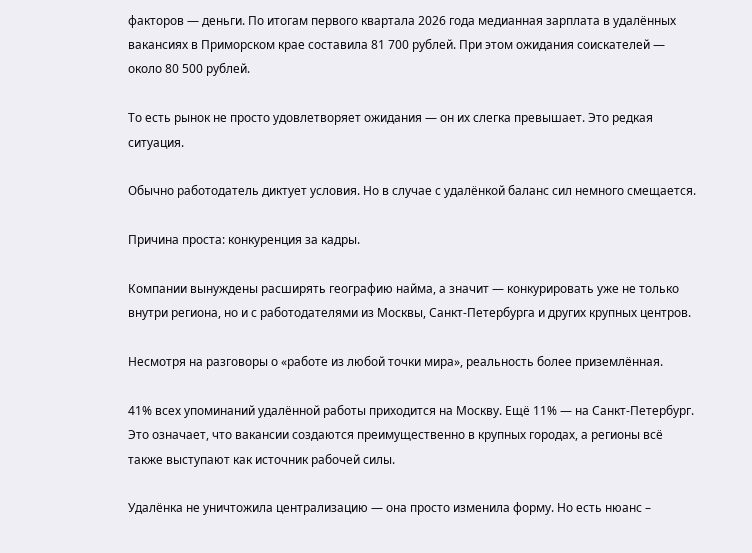факторов — деньги. По итогам первого квартала 2026 года медианная зарплата в удалённых вакансиях в Приморском крае составила 81 700 рублей. При этом ожидания соискателей — около 80 500 рублей.

То есть рынок не просто удовлетворяет ожидания — он их слегка превышает. Это редкая ситуация.

Обычно работодатель диктует условия. Но в случае с удалёнкой баланс сил немного смещается.

Причина проста: конкуренция за кадры.

Компании вынуждены расширять географию найма, а значит — конкурировать уже не только внутри региона, но и с работодателями из Москвы, Санкт-Петербурга и других крупных центров.

Несмотря на разговоры о «работе из любой точки мира», реальность более приземлённая.

41% всех упоминаний удалённой работы приходится на Москву. Ещё 11% — на Санкт-Петербург. Это означает, что вакансии создаются преимущественно в крупных городах, а регионы всё также выступают как источник рабочей силы.

Удалёнка не уничтожила централизацию — она просто изменила форму. Но есть нюанс –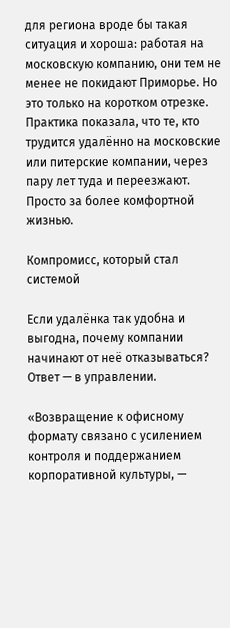для региона вроде бы такая ситуация и хороша: работая на московскую компанию, они тем не менее не покидают Приморье. Но это только на коротком отрезке. Практика показала, что те, кто трудится удалённо на московские или питерские компании, через пару лет туда и переезжают. Просто за более комфортной жизнью.

Компромисс, который стал системой

Если удалёнка так удобна и выгодна, почему компании начинают от неё отказываться? Ответ — в управлении.

«Возвращение к офисному формату связано с усилением контроля и поддержанием корпоративной культуры, —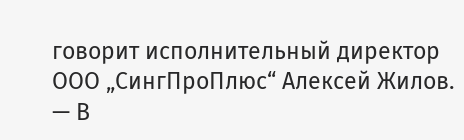говорит исполнительный директор ООО „СингПроПлюс“ Алексей Жилов. — В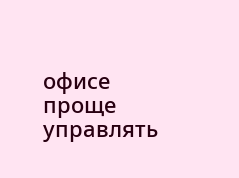офисе проще управлять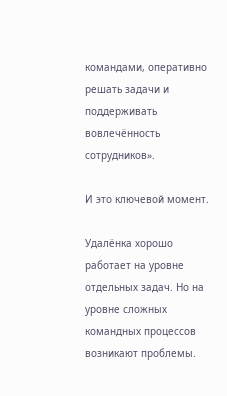командами, оперативно решать задачи и поддерживать вовлечённость сотрудников».

И это ключевой момент.

Удалёнка хорошо работает на уровне отдельных задач. Но на уровне сложных командных процессов возникают проблемы.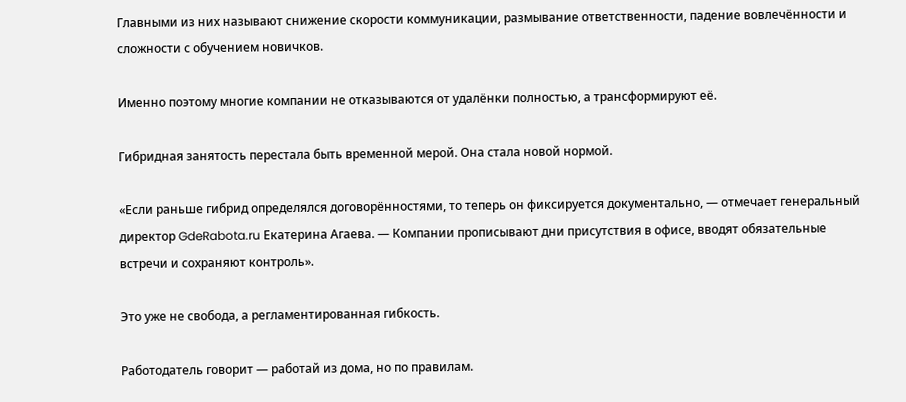Главными из них называют снижение скорости коммуникации, размывание ответственности, падение вовлечённости и сложности с обучением новичков.

Именно поэтому многие компании не отказываются от удалёнки полностью, а трансформируют её.

Гибридная занятость перестала быть временной мерой. Она стала новой нормой.

«Если раньше гибрид определялся договорённостями, то теперь он фиксируется документально, — отмечает генеральный директор GdeRabota.ru Екатерина Агаева. — Компании прописывают дни присутствия в офисе, вводят обязательные встречи и сохраняют контроль».

Это уже не свобода, а регламентированная гибкость.

Работодатель говорит — работай из дома, но по правилам.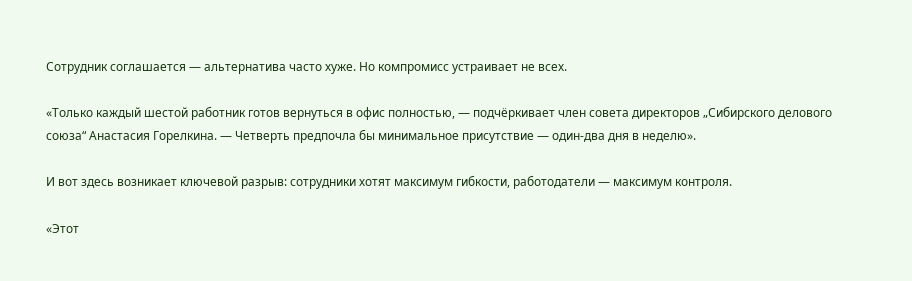Сотрудник соглашается — альтернатива часто хуже. Но компромисс устраивает не всех.

«Только каждый шестой работник готов вернуться в офис полностью, — подчёркивает член совета директоров „Сибирского делового союза“ Анастасия Горелкина. — Четверть предпочла бы минимальное присутствие — один-два дня в неделю».

И вот здесь возникает ключевой разрыв: сотрудники хотят максимум гибкости, работодатели — максимум контроля.

«Этот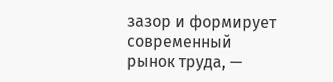зазор и формирует современный рынок труда, —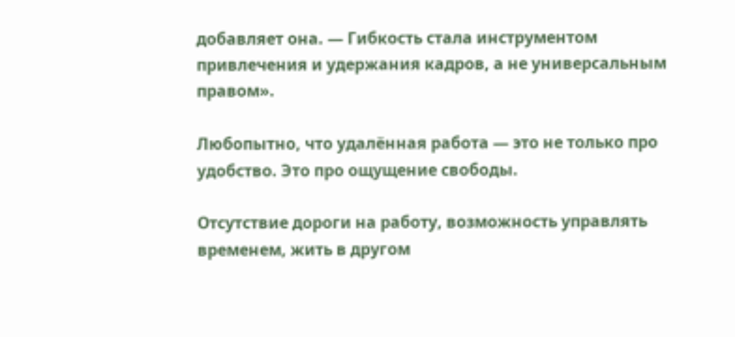добавляет она. — Гибкость стала инструментом привлечения и удержания кадров, а не универсальным правом».

Любопытно, что удалённая работа — это не только про удобство. Это про ощущение свободы.

Отсутствие дороги на работу, возможность управлять временем, жить в другом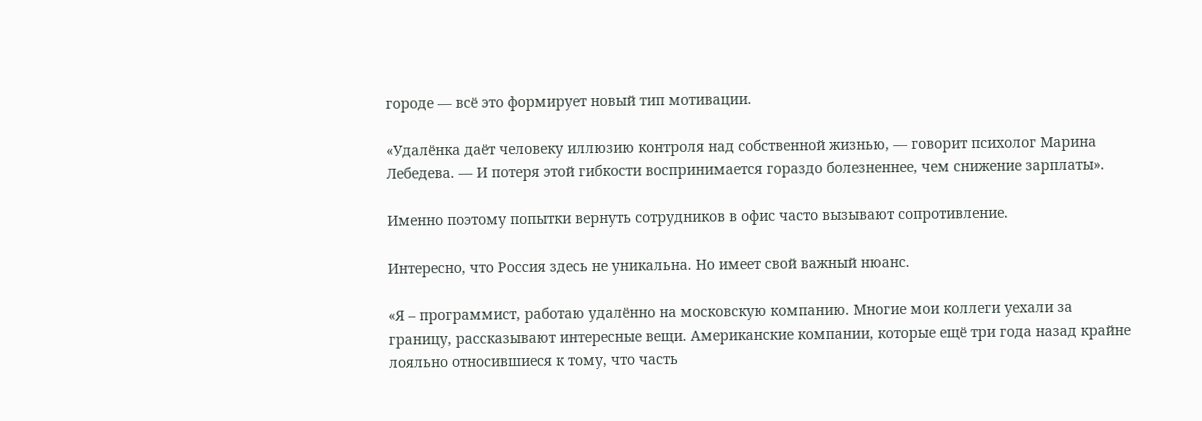городе — всё это формирует новый тип мотивации.

«Удалёнка даёт человеку иллюзию контроля над собственной жизнью, — говорит психолог Марина Лебедева. — И потеря этой гибкости воспринимается гораздо болезненнее, чем снижение зарплаты».

Именно поэтому попытки вернуть сотрудников в офис часто вызывают сопротивление.

Интересно, что Россия здесь не уникальна. Но имеет свой важный нюанс.

«Я – программист, работаю удалённо на московскую компанию. Многие мои коллеги уехали за границу, рассказывают интересные вещи. Американские компании, которые ещё три года назад крайне лояльно относившиеся к тому, что часть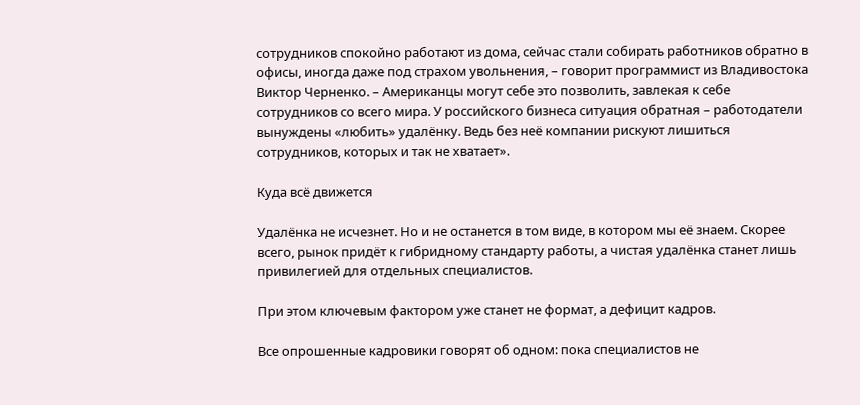сотрудников спокойно работают из дома, сейчас стали собирать работников обратно в офисы, иногда даже под страхом увольнения, – говорит программист из Владивостока Виктор Черненко. – Американцы могут себе это позволить, завлекая к себе сотрудников со всего мира. У российского бизнеса ситуация обратная – работодатели вынуждены «любить» удалёнку. Ведь без неё компании рискуют лишиться сотрудников, которых и так не хватает».

Куда всё движется

Удалёнка не исчезнет. Но и не останется в том виде, в котором мы её знаем. Скорее всего, рынок придёт к гибридному стандарту работы, а чистая удалёнка станет лишь привилегией для отдельных специалистов.

При этом ключевым фактором уже станет не формат, а дефицит кадров.

Все опрошенные кадровики говорят об одном: пока специалистов не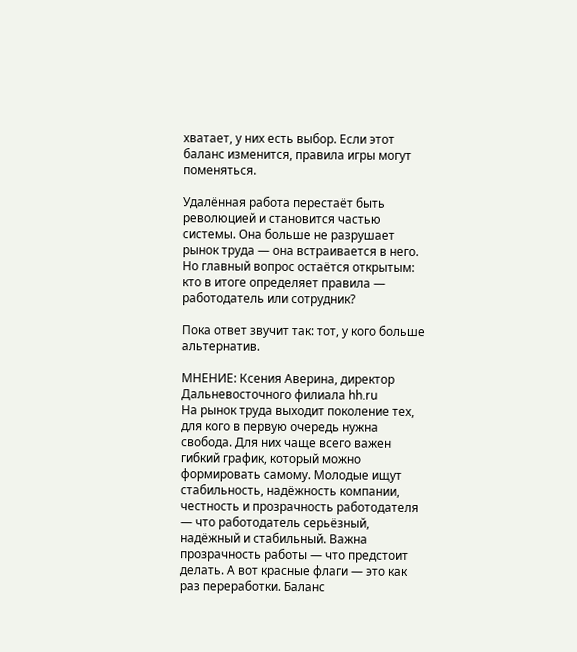хватает, у них есть выбор. Если этот баланс изменится, правила игры могут поменяться.

Удалённая работа перестаёт быть революцией и становится частью системы. Она больше не разрушает рынок труда — она встраивается в него. Но главный вопрос остаётся открытым: кто в итоге определяет правила — работодатель или сотрудник?

Пока ответ звучит так: тот, у кого больше альтернатив.

МНЕНИЕ: Ксения Аверина, директор Дальневосточного филиала hh.ru
На рынок труда выходит поколение тех, для кого в первую очередь нужна свобода. Для них чаще всего важен гибкий график, который можно формировать самому. Молодые ищут стабильность, надёжность компании, честность и прозрачность работодателя — что работодатель серьёзный, надёжный и стабильный. Важна прозрачность работы — что предстоит делать. А вот красные флаги — это как раз переработки. Баланс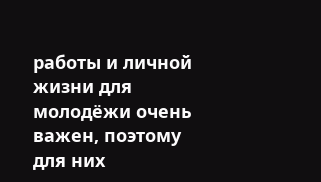работы и личной жизни для молодёжи очень важен, поэтому для них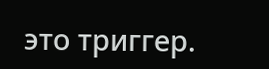это триггер.